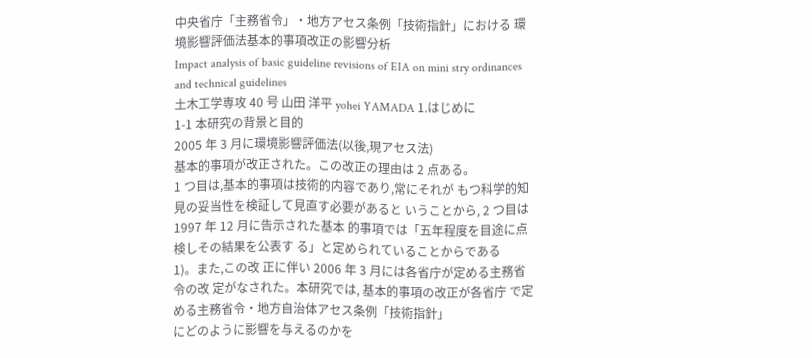中央省庁「主務省令」・地方アセス条例「技術指針」における 環境影響評価法基本的事項改正の影響分析
Impact analysis of basic guideline revisions of EIA on mini stry ordinances and technical guidelines
土木工学専攻 40 号 山田 洋平 yohei YAMADA 1.はじめに
1-1 本研究の背景と目的
2005 年 3 月に環境影響評価法(以後,現アセス法)
基本的事項が改正された。この改正の理由は 2 点ある。
1 つ目は,基本的事項は技術的内容であり,常にそれが もつ科学的知見の妥当性を検証して見直す必要があると いうことから, 2 つ目は 1997 年 12 月に告示された基本 的事項では「五年程度を目途に点検しその結果を公表す る」と定められていることからである
1)。また,この改 正に伴い 2006 年 3 月には各省庁が定める主務省令の改 定がなされた。本研究では, 基本的事項の改正が各省庁 で定める主務省令・地方自治体アセス条例「技術指針」
にどのように影響を与えるのかを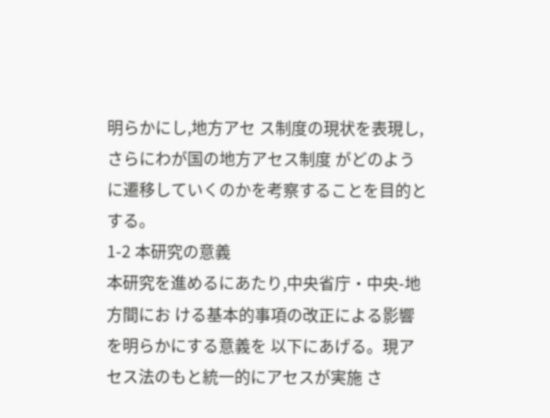明らかにし,地方アセ ス制度の現状を表現し,さらにわが国の地方アセス制度 がどのように遷移していくのかを考察することを目的と する。
1-2 本研究の意義
本研究を進めるにあたり,中央省庁・中央-地方間にお ける基本的事項の改正による影響を明らかにする意義を 以下にあげる。現アセス法のもと統一的にアセスが実施 さ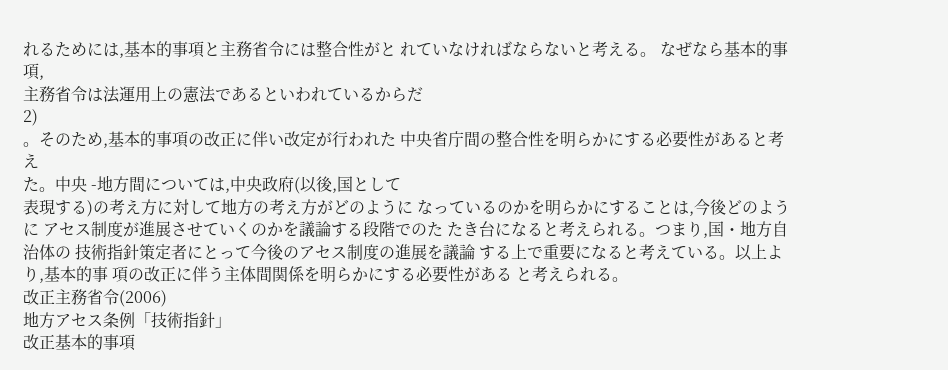れるためには,基本的事項と主務省令には整合性がと れていなければならないと考える。 なぜなら基本的事項,
主務省令は法運用上の憲法であるといわれているからだ
2)
。そのため,基本的事項の改正に伴い改定が行われた 中央省庁間の整合性を明らかにする必要性があると考え
た。中央 -地方間については,中央政府(以後,国として
表現する)の考え方に対して地方の考え方がどのように なっているのかを明らかにすることは,今後どのように アセス制度が進展させていくのかを議論する段階でのた たき台になると考えられる。つまり,国・地方自治体の 技術指針策定者にとって今後のアセス制度の進展を議論 する上で重要になると考えている。以上より,基本的事 項の改正に伴う主体間関係を明らかにする必要性がある と考えられる。
改正主務省令(2006)
地方アセス条例「技術指針」
改正基本的事項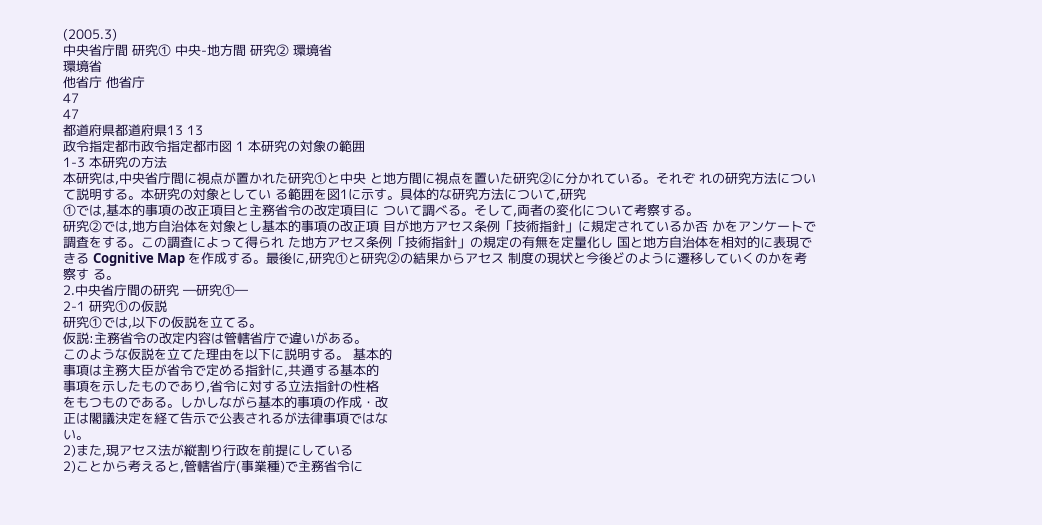(2005.3)
中央省庁間 研究① 中央-地方間 研究② 環境省
環境省
他省庁 他省庁
47
47
都道府県都道府県13 13
政令指定都市政令指定都市図 1 本研究の対象の範囲
1-3 本研究の方法
本研究は,中央省庁間に視点が置かれた研究①と中央 と地方間に視点を置いた研究②に分かれている。それぞ れの研究方法について説明する。本研究の対象としてい る範囲を図1に示す。具体的な研究方法について,研究
①では,基本的事項の改正項目と主務省令の改定項目に ついて調べる。そして,両者の変化について考察する。
研究②では,地方自治体を対象とし基本的事項の改正項 目が地方アセス条例「技術指針」に規定されているか否 かをアンケートで調査をする。この調査によって得られ た地方アセス条例「技術指針」の規定の有無を定量化し 国と地方自治体を相対的に表現できる Cognitive Map を作成する。最後に,研究①と研究②の結果からアセス 制度の現状と今後どのように遷移していくのかを考察す る。
2.中央省庁間の研究 ―研究①―
2-1 研究①の仮説
研究①では,以下の仮説を立てる。
仮説:主務省令の改定内容は管轄省庁で違いがある。
このような仮説を立てた理由を以下に説明する。 基本的
事項は主務大臣が省令で定める指針に,共通する基本的
事項を示したものであり,省令に対する立法指針の性格
をもつものである。しかしながら基本的事項の作成・改
正は閣議決定を経て告示で公表されるが法律事項ではな
い。
2)また,現アセス法が縦割り行政を前提にしている
2)ことから考えると,管轄省庁(事業種)で主務省令に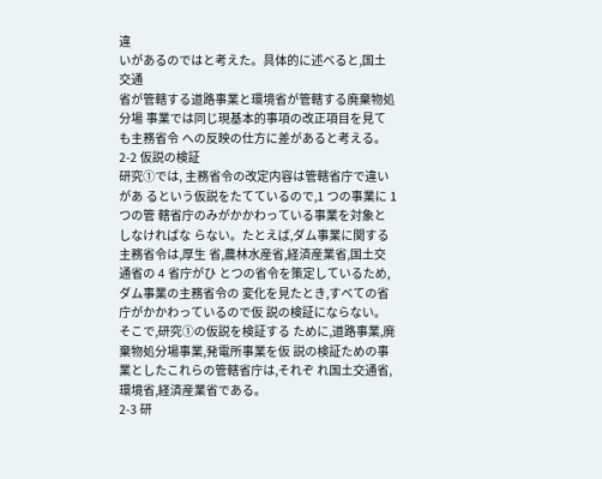違
いがあるのではと考えた。具体的に述べると,国土交通
省が管轄する道路事業と環境省が管轄する廃棄物処分場 事業では同じ現基本的事項の改正項目を見ても主務省令 への反映の仕方に差があると考える。
2-2 仮説の検証
研究①では, 主務省令の改定内容は管轄省庁で違いがあ るという仮説をたてているので,1 つの事業に 1 つの管 轄省庁のみがかかわっている事業を対象としなければな らない。たとえば,ダム事業に関する主務省令は,厚生 省,農林水産省,経済産業省,国土交通省の 4 省庁がひ とつの省令を策定しているため,ダム事業の主務省令の 変化を見たとき,すべての省庁がかかわっているので仮 説の検証にならない。そこで,研究①の仮説を検証する ために,道路事業,廃棄物処分場事業,発電所事業を仮 説の検証ための事業としたこれらの管轄省庁は,それぞ れ国土交通省,環境省,経済産業省である。
2-3 研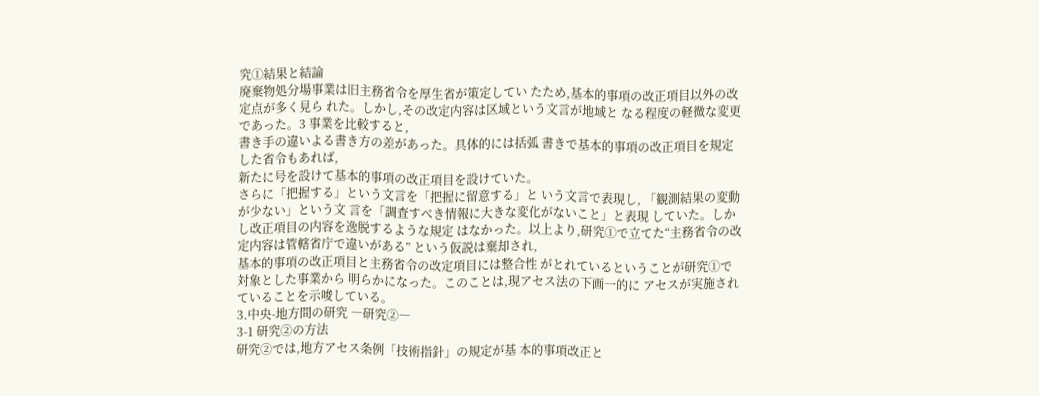究①結果と結論
廃棄物処分場事業は旧主務省令を厚生省が策定してい たため,基本的事項の改正項目以外の改定点が多く見ら れた。しかし,その改定内容は区域という文言が地域と なる程度の軽微な変更であった。3 事業を比較すると,
書き手の違いよる書き方の差があった。具体的には括弧 書きで基本的事項の改正項目を規定した省令もあれば,
新たに号を設けて基本的事項の改正項目を設けていた。
さらに「把握する」という文言を「把握に留意する」と いう文言で表現し, 「観測結果の変動が少ない」という文 言を「調査すべき情報に大きな変化がないこと」と表現 していた。しかし改正項目の内容を逸脱するような規定 はなかった。以上より,研究①で立てた“主務省令の改 定内容は管轄省庁で違いがある” という仮説は棄却され,
基本的事項の改正項目と主務省令の改定項目には整合性 がとれているということが研究①で対象とした事業から 明らかになった。このことは,現アセス法の下画一的に アセスが実施されていることを示唆している。
3.中央-地方間の研究 ―研究②―
3-1 研究②の方法
研究②では,地方アセス条例「技術指針」の規定が基 本的事項改正と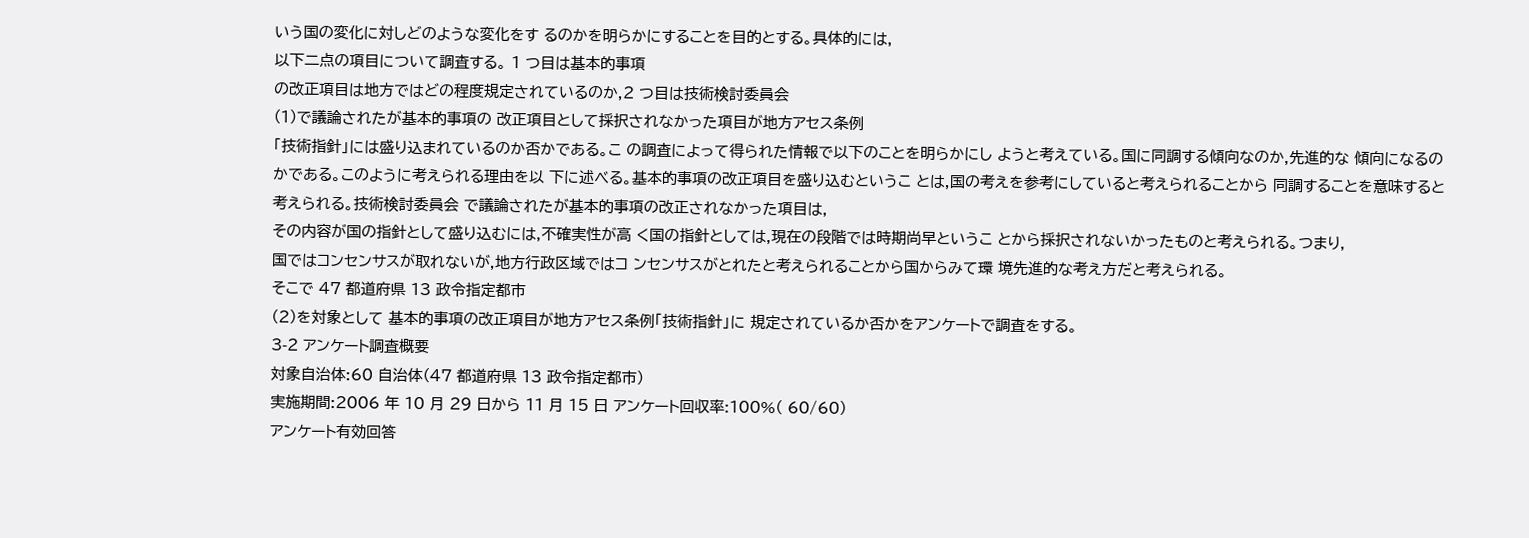いう国の変化に対しどのような変化をす るのかを明らかにすることを目的とする。具体的には,
以下二点の項目について調査する。 1 つ目は基本的事項
の改正項目は地方ではどの程度規定されているのか,2 つ目は技術検討委員会
(1)で議論されたが基本的事項の 改正項目として採択されなかった項目が地方アセス条例
「技術指針」には盛り込まれているのか否かである。こ の調査によって得られた情報で以下のことを明らかにし ようと考えている。国に同調する傾向なのか,先進的な 傾向になるのかである。このように考えられる理由を以 下に述べる。基本的事項の改正項目を盛り込むというこ とは,国の考えを参考にしていると考えられることから 同調することを意味すると考えられる。技術検討委員会 で議論されたが基本的事項の改正されなかった項目は,
その内容が国の指針として盛り込むには,不確実性が高 く国の指針としては,現在の段階では時期尚早というこ とから採択されないかったものと考えられる。つまり,
国ではコンセンサスが取れないが,地方行政区域ではコ ンセンサスがとれたと考えられることから国からみて環 境先進的な考え方だと考えられる。
そこで 47 都道府県 13 政令指定都市
(2)を対象として 基本的事項の改正項目が地方アセス条例「技術指針」に 規定されているか否かをアンケートで調査をする。
3-2 アンケート調査概要
対象自治体:60 自治体(47 都道府県 13 政令指定都市)
実施期間:2006 年 10 月 29 日から 11 月 15 日 アンケート回収率:100%( 60/60)
アンケート有効回答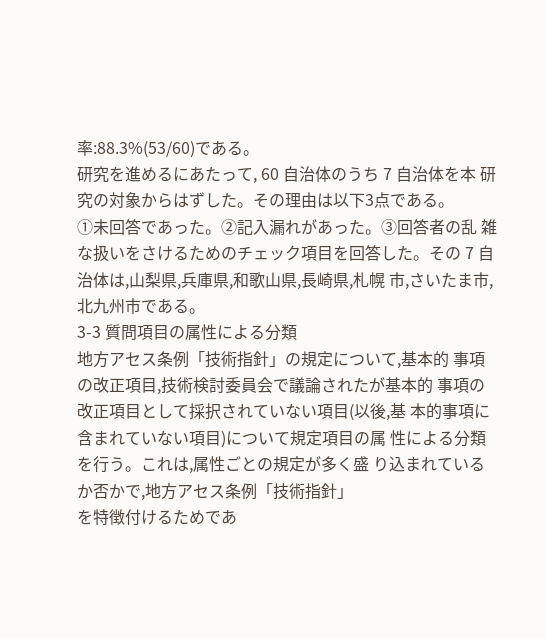率:88.3%(53/60)である。
研究を進めるにあたって, 60 自治体のうち 7 自治体を本 研究の対象からはずした。その理由は以下3点である。
①未回答であった。②記入漏れがあった。③回答者の乱 雑な扱いをさけるためのチェック項目を回答した。その 7 自治体は,山梨県,兵庫県,和歌山県,長崎県,札幌 市,さいたま市,北九州市である。
3-3 質問項目の属性による分類
地方アセス条例「技術指針」の規定について,基本的 事項の改正項目,技術検討委員会で議論されたが基本的 事項の改正項目として採択されていない項目(以後,基 本的事項に含まれていない項目)について規定項目の属 性による分類を行う。これは,属性ごとの規定が多く盛 り込まれているか否かで,地方アセス条例「技術指針」
を特徴付けるためであ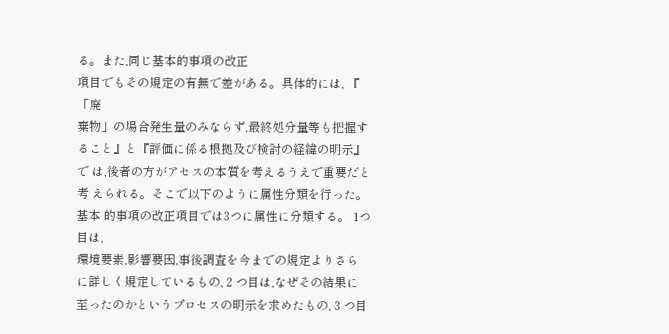る。また,同じ基本的事項の改正
項目でもその規定の有無で差がある。具体的には, 『 「廃
棄物」の場合発生量のみならず,最終処分量等も把握す ること』と『評価に係る根拠及び検討の経緯の明示』で は,後者の方がアセスの本質を考えるうえで重要だと考 えられる。そこで以下のように属性分類を行った。基本 的事項の改正項目では3つに属性に分類する。 1つ目は,
環境要素,影響要因,事後調査を今までの規定よりさら に詳しく規定しているもの, 2 つ目は,なぜその結果に 至ったのかというプロセスの明示を求めたもの, 3 つ目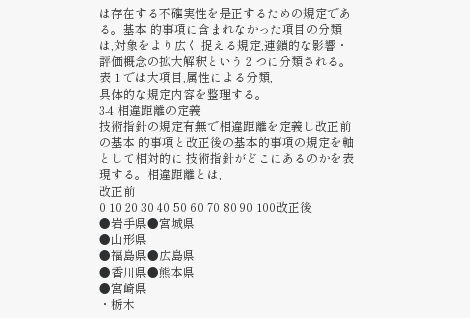は存在する不確実性を是正するための規定である。基本 的事項に含まれなかった項目の分類は,対象をより広く 捉える規定,連鎖的な影響・評価概念の拡大解釈という 2 つに分類される。表 1 では大項目,属性による分類,
具体的な規定内容を整理する。
3-4 相違距離の定義
技術指針の規定有無で相違距離を定義し改正前の基本 的事項と改正後の基本的事項の規定を軸として相対的に 技術指針がどこにあるのかを表現する。相違距離とは,
改正前
0 10 20 30 40 50 60 70 80 90 100改正後
●岩手県●宮城県
●山形県
●福島県●広島県
●香川県●熊本県
●宮崎県
・栃木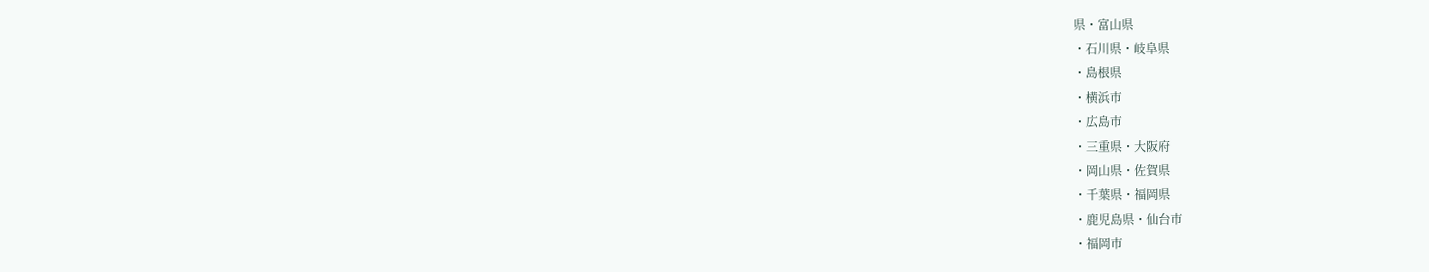県・富山県
・石川県・岐阜県
・島根県
・横浜市
・広島市
・三重県・大阪府
・岡山県・佐賀県
・千葉県・福岡県
・鹿児島県・仙台市
・福岡市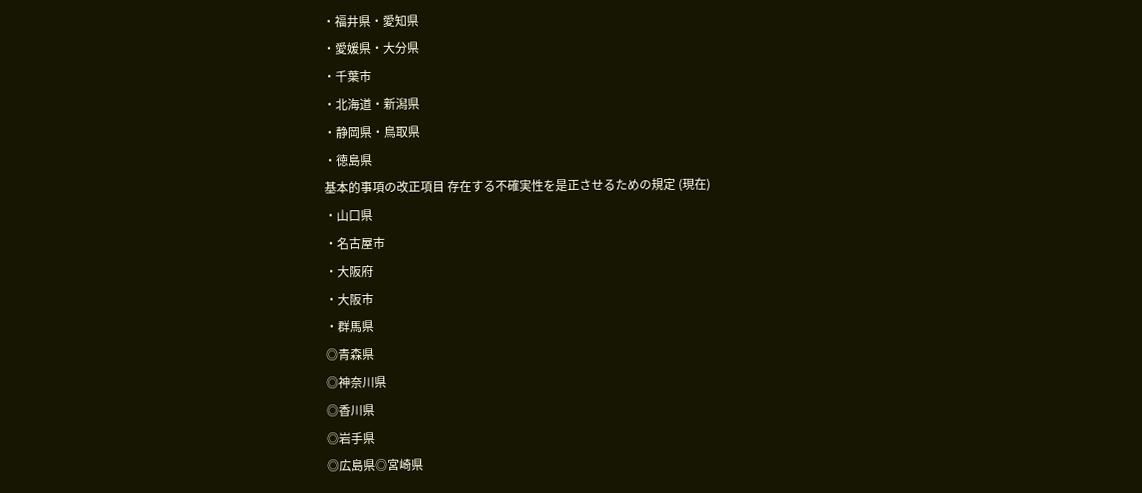・福井県・愛知県
・愛媛県・大分県
・千葉市
・北海道・新潟県
・静岡県・鳥取県
・徳島県
基本的事項の改正項目 存在する不確実性を是正させるための規定 (現在)
・山口県
・名古屋市
・大阪府
・大阪市
・群馬県
◎青森県
◎神奈川県
◎香川県
◎岩手県
◎広島県◎宮崎県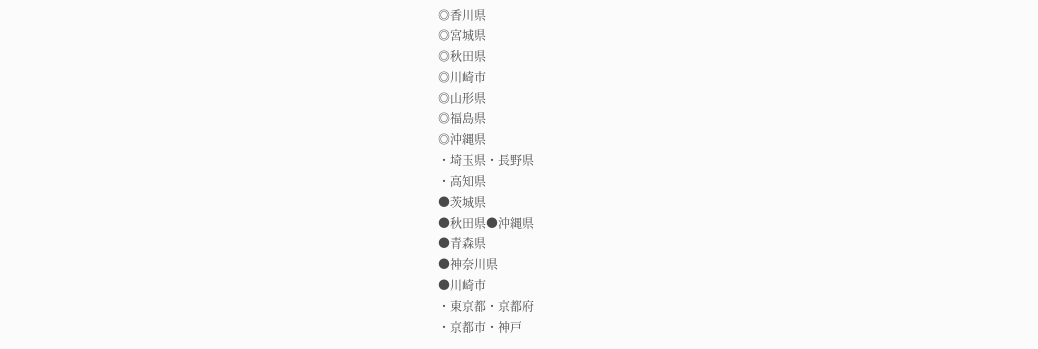◎香川県
◎宮城県
◎秋田県
◎川崎市
◎山形県
◎福島県
◎沖縄県
・埼玉県・長野県
・高知県
●茨城県
●秋田県●沖縄県
●青森県
●神奈川県
●川崎市
・東京都・京都府
・京都市・神戸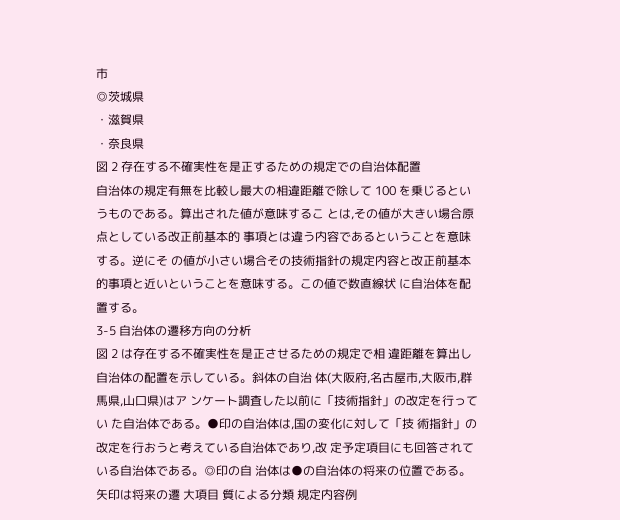市
◎茨城県
・滋賀県
・奈良県
図 2 存在する不確実性を是正するための規定での自治体配置
自治体の規定有無を比較し最大の相違距離で除して 100 を乗じるというものである。算出された値が意味するこ とは,その値が大きい場合原点としている改正前基本的 事項とは違う内容であるということを意味する。逆にそ の値が小さい場合その技術指針の規定内容と改正前基本 的事項と近いということを意味する。この値で数直線状 に自治体を配置する。
3-5 自治体の遷移方向の分析
図 2 は存在する不確実性を是正させるための規定で相 違距離を算出し自治体の配置を示している。斜体の自治 体(大阪府,名古屋市,大阪市,群馬県,山口県)はア ンケート調査した以前に「技術指針」の改定を行ってい た自治体である。●印の自治体は,国の変化に対して「技 術指針」の改定を行おうと考えている自治体であり,改 定予定項目にも回答されている自治体である。◎印の自 治体は●の自治体の将来の位置である。矢印は将来の遷 大項目 質による分類 規定内容例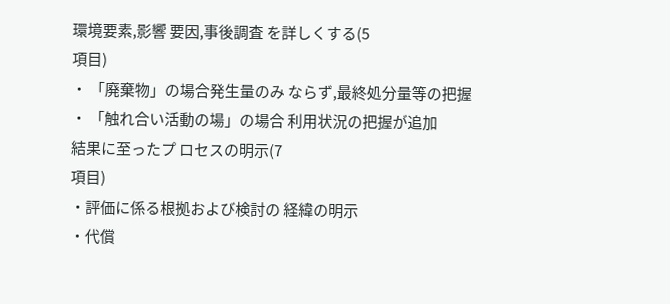環境要素,影響 要因,事後調査 を詳しくする(5
項目)
・ 「廃棄物」の場合発生量のみ ならず,最終処分量等の把握
・ 「触れ合い活動の場」の場合 利用状況の把握が追加
結果に至ったプ ロセスの明示(7
項目)
・評価に係る根拠および検討の 経緯の明示
・代償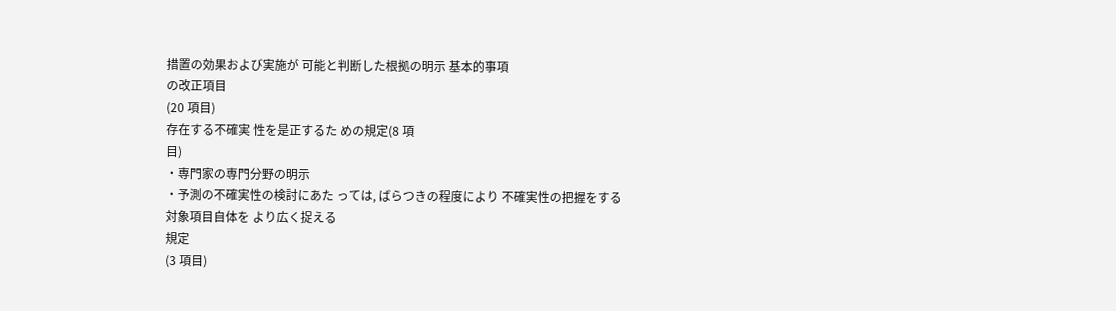措置の効果および実施が 可能と判断した根拠の明示 基本的事項
の改正項目
(20 項目)
存在する不確実 性を是正するた めの規定(8 項
目)
・専門家の専門分野の明示
・予測の不確実性の検討にあた っては, ばらつきの程度により 不確実性の把握をする
対象項目自体を より広く捉える
規定
(3 項目)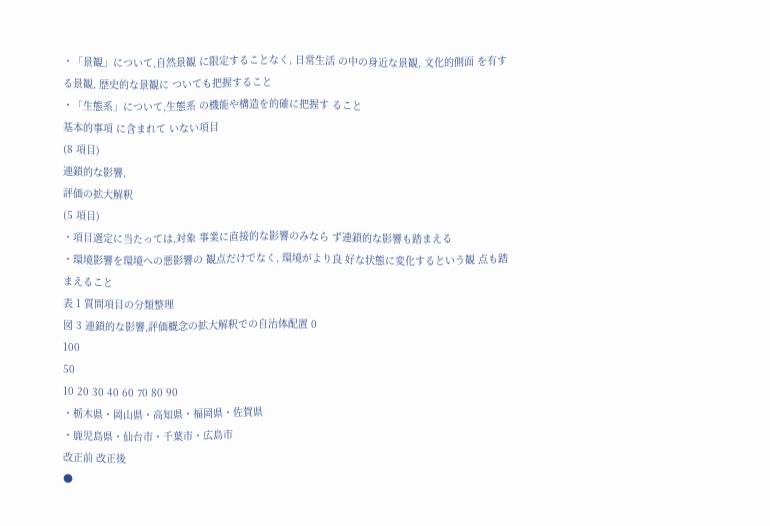・「景観」について,自然景観 に限定することなく, 日常生活 の中の身近な景観, 文化的側面 を有する景観, 歴史的な景観に ついても把握すること
・「生態系」について,生態系 の機能や構造を的確に把握す ること
基本的事項 に含まれて いない項目
(8 項目)
連鎖的な影響,
評価の拡大解釈
(5 項目)
・項目選定に当たっては,対象 事業に直接的な影響のみなら ず連鎖的な影響も踏まえる
・環境影響を環境への悪影響の 観点だけでなく, 環境がより良 好な状態に変化するという観 点も踏まえること
表 1 質問項目の分類整理
図 3 連鎖的な影響,評価概念の拡大解釈での自治体配置 0
100
50
10 20 30 40 60 70 80 90
・栃木県・岡山県・高知県・福岡県・佐賀県
・鹿児島県・仙台市・千葉市・広島市
改正前 改正後
●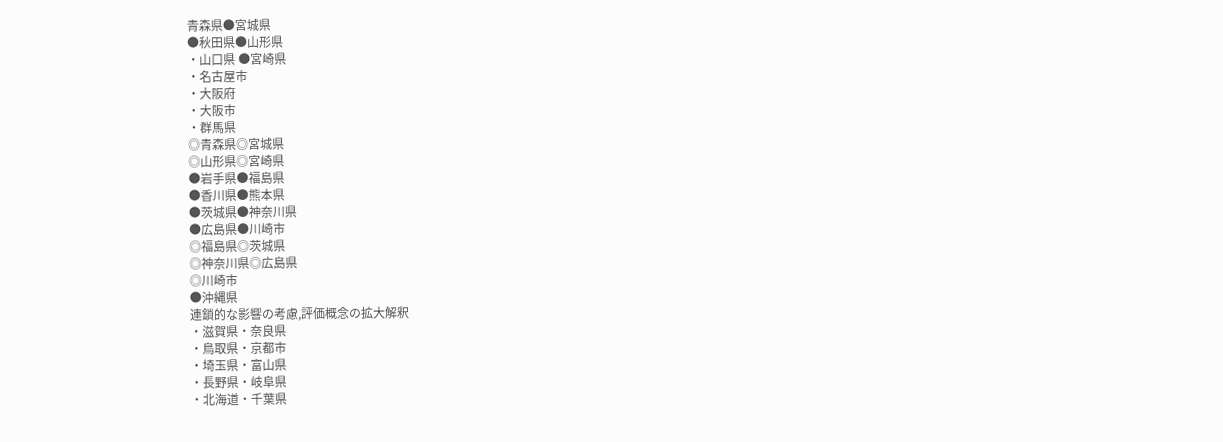青森県●宮城県
●秋田県●山形県
・山口県 ●宮崎県
・名古屋市
・大阪府
・大阪市
・群馬県
◎青森県◎宮城県
◎山形県◎宮崎県
●岩手県●福島県
●香川県●熊本県
●茨城県●神奈川県
●広島県●川崎市
◎福島県◎茨城県
◎神奈川県◎広島県
◎川崎市
●沖縄県
連鎖的な影響の考慮,評価概念の拡大解釈
・滋賀県・奈良県
・鳥取県・京都市
・埼玉県・富山県
・長野県・岐阜県
・北海道・千葉県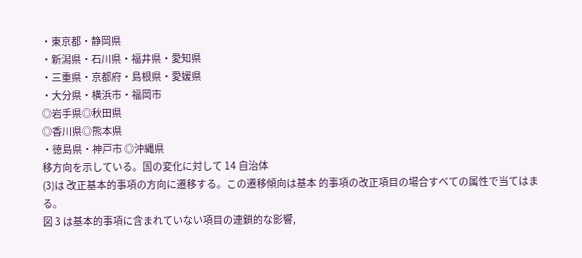・東京都・静岡県
・新潟県・石川県・福井県・愛知県
・三重県・京都府・島根県・愛媛県
・大分県・横浜市・福岡市
◎岩手県◎秋田県
◎香川県◎熊本県
・徳島県・神戸市 ◎沖縄県
移方向を示している。国の変化に対して 14 自治体
(3)は 改正基本的事項の方向に遷移する。この遷移傾向は基本 的事項の改正項目の場合すべての属性で当てはまる。
図 3 は基本的事項に含まれていない項目の連鎖的な影響,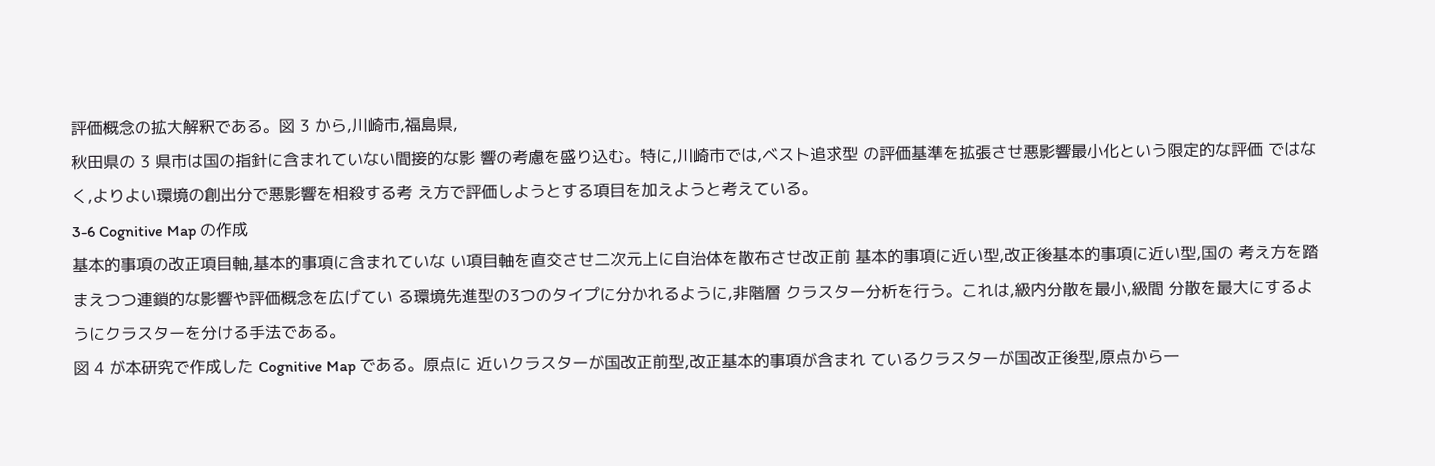評価概念の拡大解釈である。図 3 から,川崎市,福島県,
秋田県の 3 県市は国の指針に含まれていない間接的な影 響の考慮を盛り込む。特に,川崎市では,ベスト追求型 の評価基準を拡張させ悪影響最小化という限定的な評価 ではなく,よりよい環境の創出分で悪影響を相殺する考 え方で評価しようとする項目を加えようと考えている。
3-6 Cognitive Map の作成
基本的事項の改正項目軸,基本的事項に含まれていな い項目軸を直交させ二次元上に自治体を散布させ改正前 基本的事項に近い型,改正後基本的事項に近い型,国の 考え方を踏まえつつ連鎖的な影響や評価概念を広げてい る環境先進型の3つのタイプに分かれるように,非階層 クラスター分析を行う。これは,級内分散を最小,級間 分散を最大にするようにクラスターを分ける手法である。
図 4 が本研究で作成した Cognitive Map である。原点に 近いクラスターが国改正前型,改正基本的事項が含まれ ているクラスターが国改正後型,原点から一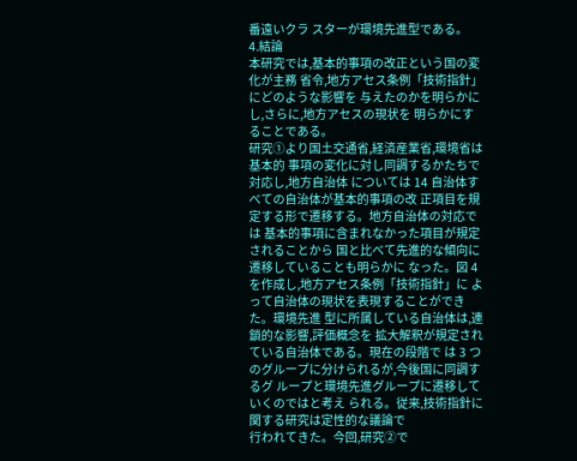番遠いクラ スターが環境先進型である。
4.結論
本研究では,基本的事項の改正という国の変化が主務 省令,地方アセス条例「技術指針」にどのような影響を 与えたのかを明らかにし,さらに,地方アセスの現状を 明らかにすることである。
研究①より国土交通省,経済産業省,環境省は基本的 事項の変化に対し同調するかたちで対応し,地方自治体 については 14 自治体すべての自治体が基本的事項の改 正項目を規定する形で遷移する。地方自治体の対応では 基本的事項に含まれなかった項目が規定されることから 国と比べて先進的な傾向に遷移していることも明らかに なった。図 4 を作成し,地方アセス条例「技術指針」に よって自治体の現状を表現することができた。環境先進 型に所属している自治体は,連鎖的な影響,評価概念を 拡大解釈が規定されている自治体である。現在の段階で は 3 つのグループに分けられるが,今後国に同調するグ ループと環境先進グループに遷移していくのではと考え られる。従来,技術指針に関する研究は定性的な議論で
行われてきた。今回,研究②で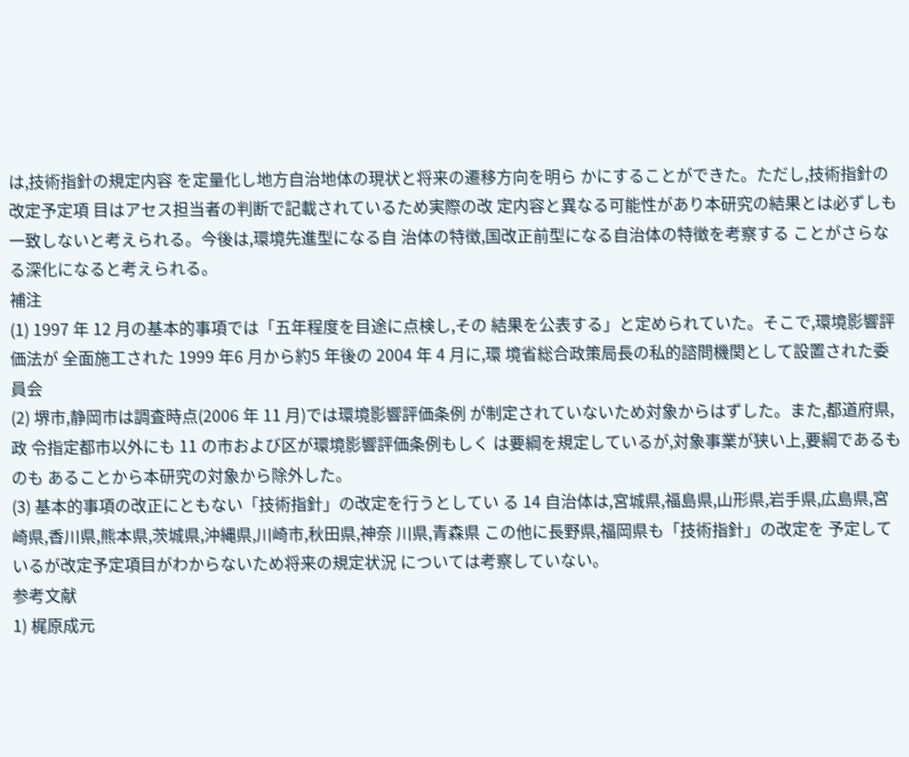は,技術指針の規定内容 を定量化し地方自治地体の現状と将来の遷移方向を明ら かにすることができた。ただし,技術指針の改定予定項 目はアセス担当者の判断で記載されているため実際の改 定内容と異なる可能性があり本研究の結果とは必ずしも 一致しないと考えられる。今後は,環境先進型になる自 治体の特徴,国改正前型になる自治体の特徴を考察する ことがさらなる深化になると考えられる。
補注
(1) 1997 年 12 月の基本的事項では「五年程度を目途に点検し,その 結果を公表する」と定められていた。そこで,環境影響評価法が 全面施工された 1999 年6 月から約5 年後の 2004 年 4 月に,環 境省総合政策局長の私的諮問機関として設置された委員会
(2) 堺市,静岡市は調査時点(2006 年 11 月)では環境影響評価条例 が制定されていないため対象からはずした。また,都道府県,政 令指定都市以外にも 11 の市および区が環境影響評価条例もしく は要綱を規定しているが,対象事業が狭い上,要綱であるものも あることから本研究の対象から除外した。
(3) 基本的事項の改正にともない「技術指針」の改定を行うとしてい る 14 自治体は,宮城県,福島県,山形県,岩手県,広島県,宮 崎県,香川県,熊本県,茨城県,沖縄県,川崎市,秋田県,神奈 川県,青森県 この他に長野県,福岡県も「技術指針」の改定を 予定しているが改定予定項目がわからないため将来の規定状況 については考察していない。
参考文献
1) 梶原成元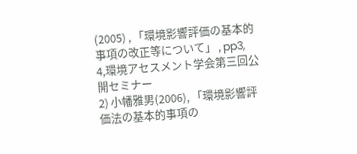(2005) , 「環境影響評価の基本的事項の改正等について」 , pp3,
4,環境アセスメント学会第三回公開セミナー
2) 小幡雅男(2006), 「環境影響評価法の基本的事項の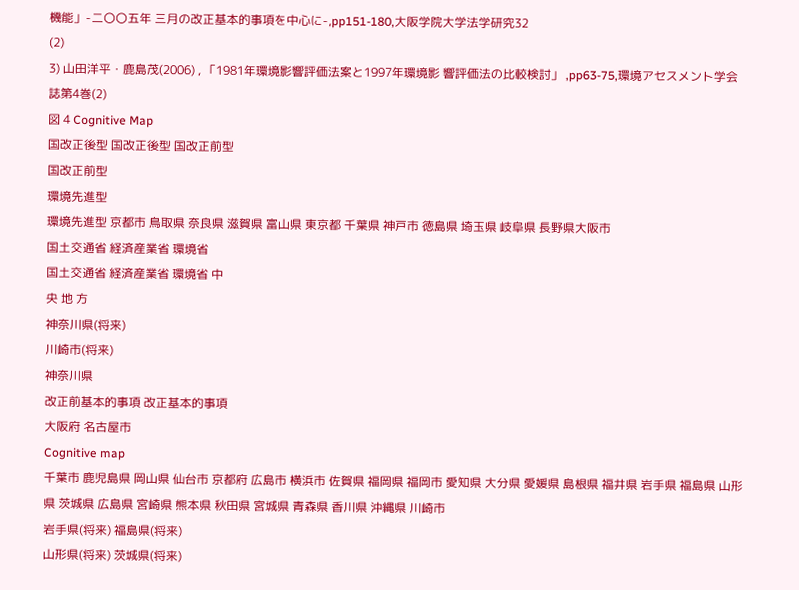機能」-二〇〇五年 三月の改正基本的事項を中心に-,pp151-180,大阪学院大学法学研究32
(2)
3) 山田洋平・鹿島茂(2006) , 「1981年環境影響評価法案と1997年環境影 響評価法の比較検討」 ,pp63-75,環境アセスメント学会誌第4巻(2)
図 4 Cognitive Map
国改正後型 国改正後型 国改正前型
国改正前型
環境先進型
環境先進型 京都市 鳥取県 奈良県 滋賀県 富山県 東京都 千葉県 神戸市 徳島県 埼玉県 岐阜県 長野県大阪市
国土交通省 経済産業省 環境省
国土交通省 経済産業省 環境省 中
央 地 方
神奈川県(将来)
川崎市(将来)
神奈川県
改正前基本的事項 改正基本的事項
大阪府 名古屋市
Cognitive map
千葉市 鹿児島県 岡山県 仙台市 京都府 広島市 横浜市 佐賀県 福岡県 福岡市 愛知県 大分県 愛媛県 島根県 福井県 岩手県 福島県 山形県 茨城県 広島県 宮崎県 熊本県 秋田県 宮城県 青森県 香川県 沖縄県 川崎市
岩手県(将来) 福島県(将来)
山形県(将来) 茨城県(将来)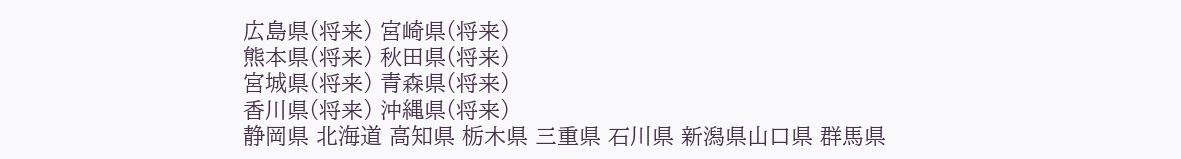広島県(将来) 宮崎県(将来)
熊本県(将来) 秋田県(将来)
宮城県(将来) 青森県(将来)
香川県(将来) 沖縄県(将来)
静岡県 北海道 高知県 栃木県 三重県 石川県 新潟県山口県 群馬県